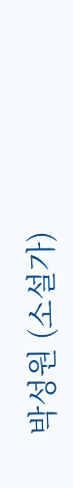박성원 (소설가)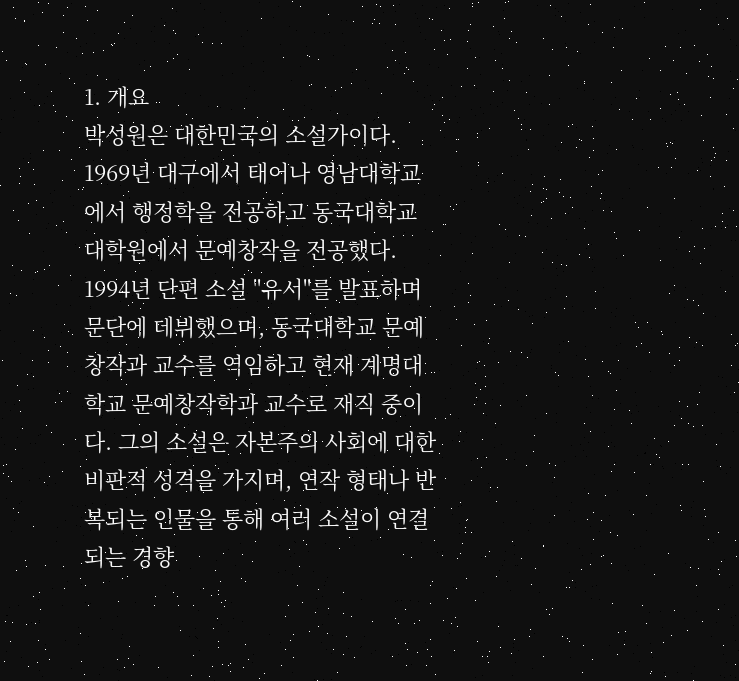1. 개요
박성원은 대한민국의 소설가이다. 1969년 대구에서 태어나 영남대학교에서 행정학을 전공하고 동국대학교 대학원에서 문예창작을 전공했다. 1994년 단편 소설 "유서"를 발표하며 문단에 데뷔했으며, 동국대학교 문예창작과 교수를 역임하고 현재 계명대학교 문예창작학과 교수로 재직 중이다. 그의 소설은 자본주의 사회에 대한 비판적 성격을 가지며, 연작 형태나 반복되는 인물을 통해 여러 소설이 연결되는 경향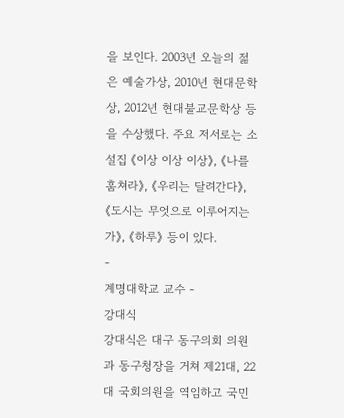을 보인다. 2003년 오늘의 젊은 예술가상, 2010년 현대문학상, 2012년 현대불교문학상 등을 수상했다. 주요 저서로는 소설집 《이상 이상 이상》, 《나를 훔쳐라》, 《우리는 달려간다》, 《도시는 무엇으로 이루어지는가》, 《하루》 등이 있다.
-
계명대학교 교수 -
강대식
강대식은 대구 동구의회 의원과 동구청장을 거쳐 제21대, 22대 국회의원을 역임하고 국민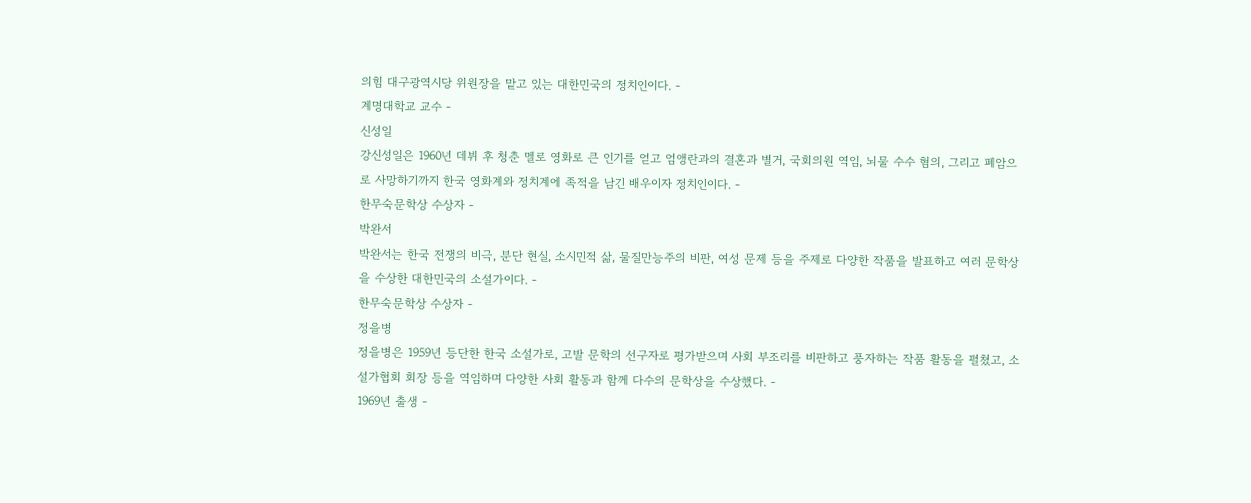의힘 대구광역시당 위원장을 맡고 있는 대한민국의 정치인이다. -
계명대학교 교수 -
신성일
강신성일은 1960년 데뷔 후 청춘 멜로 영화로 큰 인기를 얻고 엄앵란과의 결혼과 별거, 국회의원 역임, 뇌물 수수 혐의, 그리고 폐암으로 사망하기까지 한국 영화계와 정치계에 족적을 남긴 배우이자 정치인이다. -
한무숙문학상 수상자 -
박완서
박완서는 한국 전쟁의 비극, 분단 현실, 소시민적 삶, 물질만능주의 비판, 여성 문제 등을 주제로 다양한 작품을 발표하고 여러 문학상을 수상한 대한민국의 소설가이다. -
한무숙문학상 수상자 -
정을병
정을병은 1959년 등단한 한국 소설가로, 고발 문학의 선구자로 평가받으며 사회 부조리를 비판하고 풍자하는 작품 활동을 펼쳤고, 소설가협회 회장 등을 역임하며 다양한 사회 활동과 함께 다수의 문학상을 수상했다. -
1969년 출생 -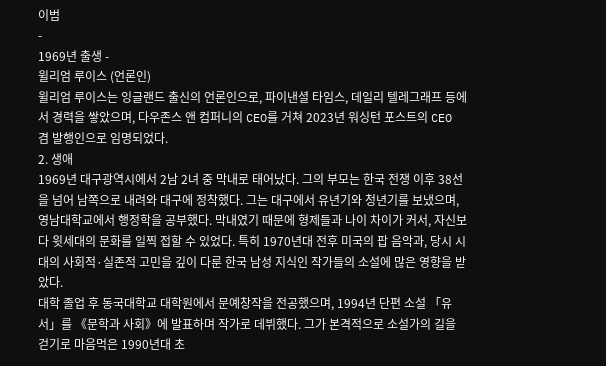이범
-
1969년 출생 -
윌리엄 루이스 (언론인)
윌리엄 루이스는 잉글랜드 출신의 언론인으로, 파이낸셜 타임스, 데일리 텔레그래프 등에서 경력을 쌓았으며, 다우존스 앤 컴퍼니의 CEO를 거쳐 2023년 워싱턴 포스트의 CEO 겸 발행인으로 임명되었다.
2. 생애
1969년 대구광역시에서 2남 2녀 중 막내로 태어났다. 그의 부모는 한국 전쟁 이후 38선을 넘어 남쪽으로 내려와 대구에 정착했다. 그는 대구에서 유년기와 청년기를 보냈으며, 영남대학교에서 행정학을 공부했다. 막내였기 때문에 형제들과 나이 차이가 커서, 자신보다 윗세대의 문화를 일찍 접할 수 있었다. 특히 1970년대 전후 미국의 팝 음악과, 당시 시대의 사회적·실존적 고민을 깊이 다룬 한국 남성 지식인 작가들의 소설에 많은 영향을 받았다.
대학 졸업 후 동국대학교 대학원에서 문예창작을 전공했으며, 1994년 단편 소설 「유서」를 《문학과 사회》에 발표하며 작가로 데뷔했다. 그가 본격적으로 소설가의 길을 걷기로 마음먹은 1990년대 초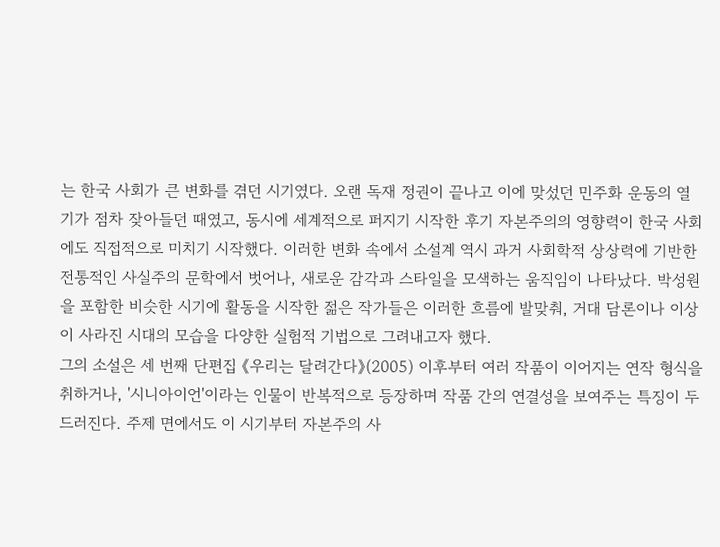는 한국 사회가 큰 변화를 겪던 시기였다. 오랜 독재 정권이 끝나고 이에 맞섰던 민주화 운동의 열기가 점차 잦아들던 때였고, 동시에 세계적으로 퍼지기 시작한 후기 자본주의의 영향력이 한국 사회에도 직접적으로 미치기 시작했다. 이러한 변화 속에서 소설계 역시 과거 사회학적 상상력에 기반한 전통적인 사실주의 문학에서 벗어나, 새로운 감각과 스타일을 모색하는 움직임이 나타났다. 박성원을 포함한 비슷한 시기에 활동을 시작한 젊은 작가들은 이러한 흐름에 발맞춰, 거대 담론이나 이상이 사라진 시대의 모습을 다양한 실험적 기법으로 그려내고자 했다.
그의 소설은 세 번째 단편집 《우리는 달려간다》(2005) 이후부터 여러 작품이 이어지는 연작 형식을 취하거나, '시니아이언'이라는 인물이 반복적으로 등장하며 작품 간의 연결성을 보여주는 특징이 두드러진다. 주제 면에서도 이 시기부터 자본주의 사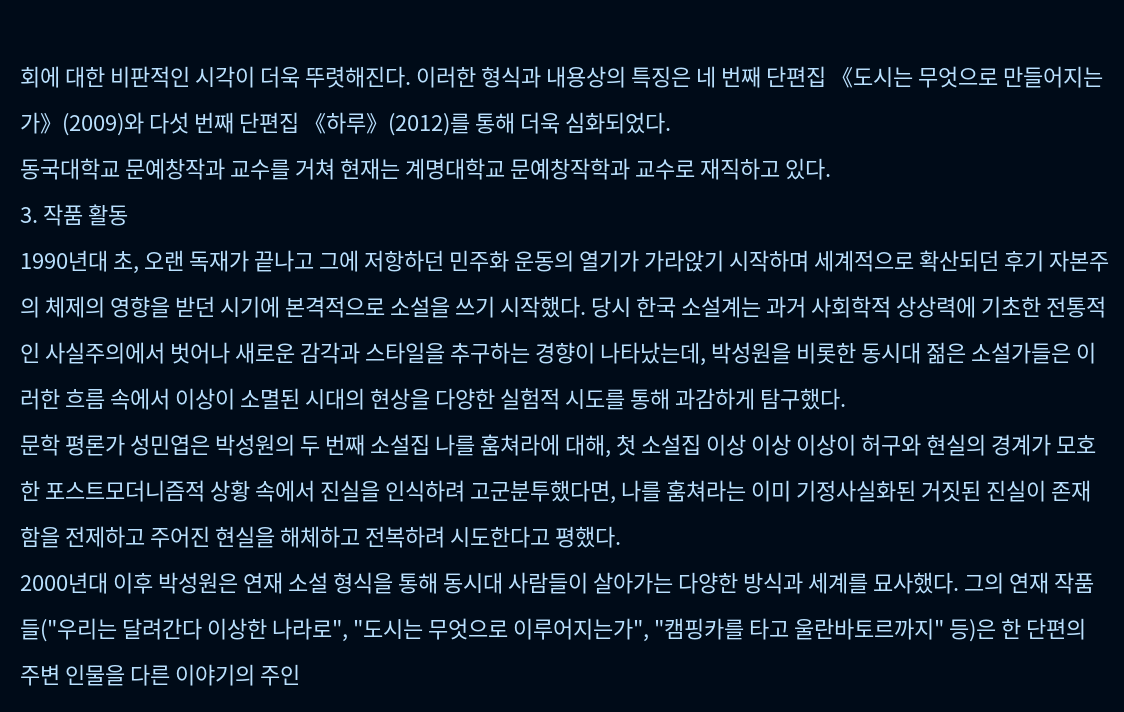회에 대한 비판적인 시각이 더욱 뚜렷해진다. 이러한 형식과 내용상의 특징은 네 번째 단편집 《도시는 무엇으로 만들어지는가》(2009)와 다섯 번째 단편집 《하루》(2012)를 통해 더욱 심화되었다.
동국대학교 문예창작과 교수를 거쳐 현재는 계명대학교 문예창작학과 교수로 재직하고 있다.
3. 작품 활동
1990년대 초, 오랜 독재가 끝나고 그에 저항하던 민주화 운동의 열기가 가라앉기 시작하며 세계적으로 확산되던 후기 자본주의 체제의 영향을 받던 시기에 본격적으로 소설을 쓰기 시작했다. 당시 한국 소설계는 과거 사회학적 상상력에 기초한 전통적인 사실주의에서 벗어나 새로운 감각과 스타일을 추구하는 경향이 나타났는데, 박성원을 비롯한 동시대 젊은 소설가들은 이러한 흐름 속에서 이상이 소멸된 시대의 현상을 다양한 실험적 시도를 통해 과감하게 탐구했다.
문학 평론가 성민엽은 박성원의 두 번째 소설집 나를 훔쳐라에 대해, 첫 소설집 이상 이상 이상이 허구와 현실의 경계가 모호한 포스트모더니즘적 상황 속에서 진실을 인식하려 고군분투했다면, 나를 훔쳐라는 이미 기정사실화된 거짓된 진실이 존재함을 전제하고 주어진 현실을 해체하고 전복하려 시도한다고 평했다.
2000년대 이후 박성원은 연재 소설 형식을 통해 동시대 사람들이 살아가는 다양한 방식과 세계를 묘사했다. 그의 연재 작품들("우리는 달려간다 이상한 나라로", "도시는 무엇으로 이루어지는가", "캠핑카를 타고 울란바토르까지" 등)은 한 단편의 주변 인물을 다른 이야기의 주인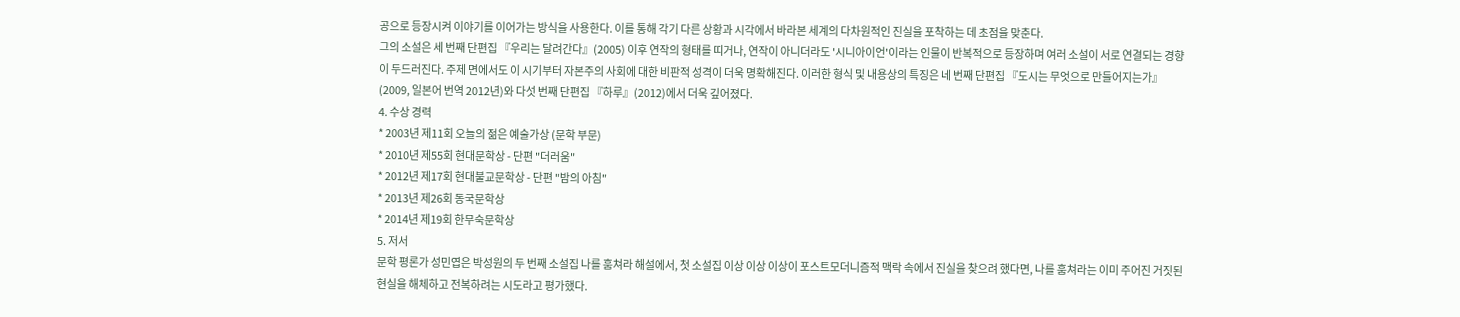공으로 등장시켜 이야기를 이어가는 방식을 사용한다. 이를 통해 각기 다른 상황과 시각에서 바라본 세계의 다차원적인 진실을 포착하는 데 초점을 맞춘다.
그의 소설은 세 번째 단편집 『우리는 달려간다』(2005) 이후 연작의 형태를 띠거나, 연작이 아니더라도 '시니아이언'이라는 인물이 반복적으로 등장하며 여러 소설이 서로 연결되는 경향이 두드러진다. 주제 면에서도 이 시기부터 자본주의 사회에 대한 비판적 성격이 더욱 명확해진다. 이러한 형식 및 내용상의 특징은 네 번째 단편집 『도시는 무엇으로 만들어지는가』(2009, 일본어 번역 2012년)와 다섯 번째 단편집 『하루』(2012)에서 더욱 깊어졌다.
4. 수상 경력
* 2003년 제11회 오늘의 젊은 예술가상 (문학 부문)
* 2010년 제55회 현대문학상 - 단편 "더러움"
* 2012년 제17회 현대불교문학상 - 단편 "밤의 아침"
* 2013년 제26회 동국문학상
* 2014년 제19회 한무숙문학상
5. 저서
문학 평론가 성민엽은 박성원의 두 번째 소설집 나를 훔쳐라 해설에서, 첫 소설집 이상 이상 이상이 포스트모더니즘적 맥락 속에서 진실을 찾으려 했다면, 나를 훔쳐라는 이미 주어진 거짓된 현실을 해체하고 전복하려는 시도라고 평가했다.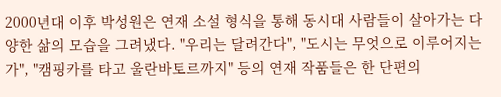2000년대 이후 박성원은 연재 소설 형식을 통해 동시대 사람들이 살아가는 다양한 삶의 모습을 그려냈다. "우리는 달려간다", "도시는 무엇으로 이루어지는가", "캠핑카를 타고 울란바토르까지" 등의 연재 작품들은 한 단편의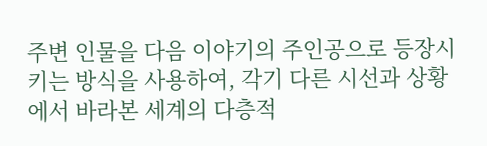주변 인물을 다음 이야기의 주인공으로 등장시키는 방식을 사용하여, 각기 다른 시선과 상황에서 바라본 세계의 다층적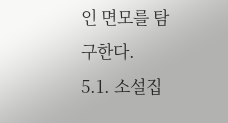인 면모를 탐구한다.
5.1. 소설집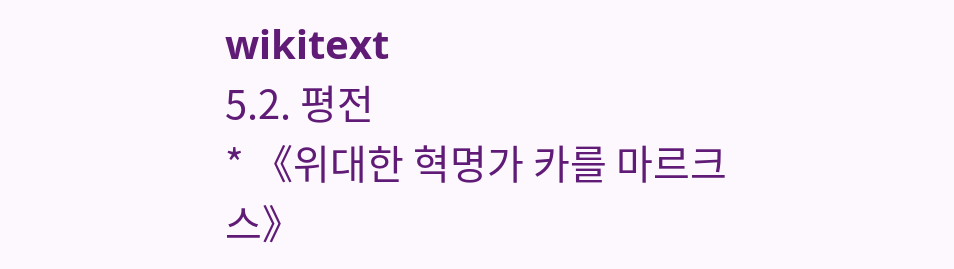wikitext
5.2. 평전
* 《위대한 혁명가 카를 마르크스》